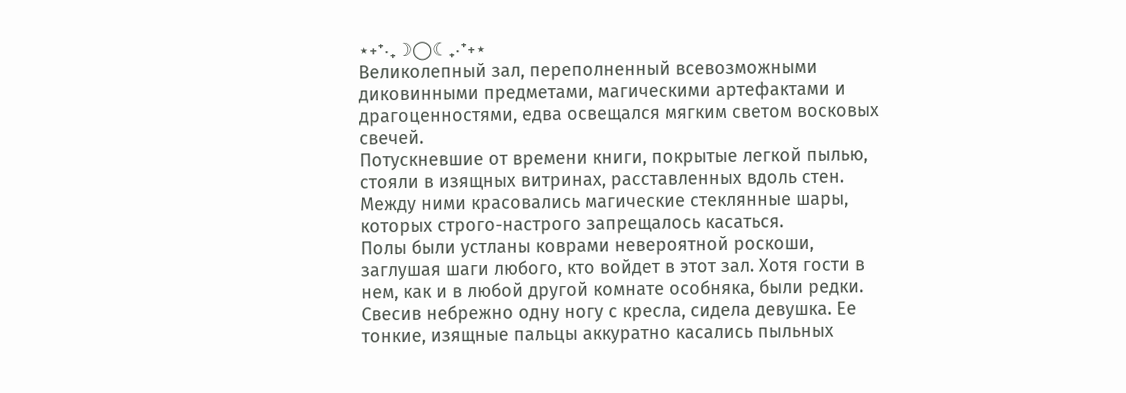⋆˖⁺‧₊☽◯☾₊‧⁺˖⋆
Великолепный зал, переполненный всевозможными диковинными предметами, магическими артефактами и драгоценностями, едва освещался мягким светом восковых свечей.
Потускневшие от времени книги, покрытые легкой пылью, стояли в изящных витринах, расставленных вдоль стен. Между ними красовались магические стеклянные шары, которых строго-настрого запрещалось касаться.
Полы были устланы коврами невероятной роскоши, заглушая шаги любого, кто войдет в этот зал. Хотя гости в нем, как и в любой другой комнате особняка, были редки.
Свесив небрежно одну ногу с кресла, сидела девушка. Ее тонкие, изящные пальцы аккуратно касались пыльных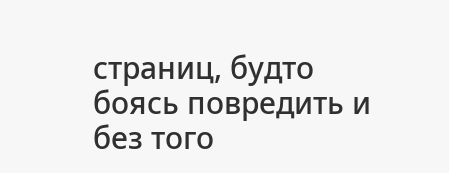страниц, будто боясь повредить и без того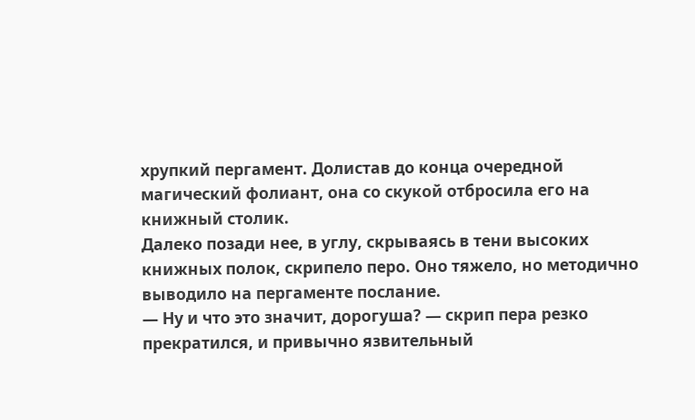хрупкий пергамент. Долистав до конца очередной магический фолиант, она со скукой отбросила его на книжный столик.
Далеко позади нее, в углу, скрываясь в тени высоких книжных полок, скрипело перо. Оно тяжело, но методично выводило на пергаменте послание.
— Ну и что это значит, дорогуша? — скрип пера резко прекратился, и привычно язвительный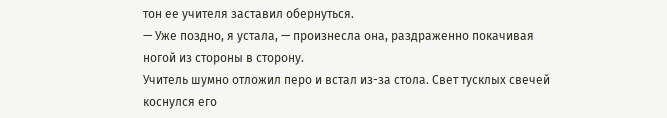тон ее учителя заставил обернуться.
— Уже поздно, я устала, — произнесла она, раздраженно покачивая ногой из стороны в сторону.
Учитель шумно отложил перо и встал из-за стола. Свет тусклых свечей коснулся его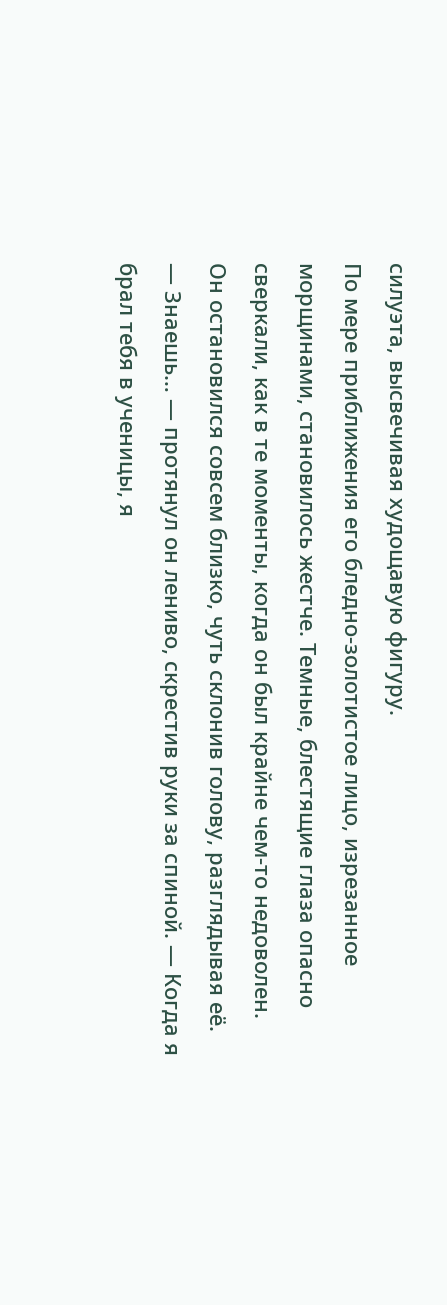силуэта, высвечивая худощавую фигуру.
По мере приближения его бледно-золотистое лицо, изрезанное морщинами, становилось жестче. Темные, блестящие глаза опасно сверкали, как в те моменты, когда он был крайне чем-то недоволен.
Он остановился совсем близко, чуть склонив голову, разглядывая её.
— Знаешь… — протянул он лениво, скрестив руки за спиной. — Когда я брал тебя в ученицы, я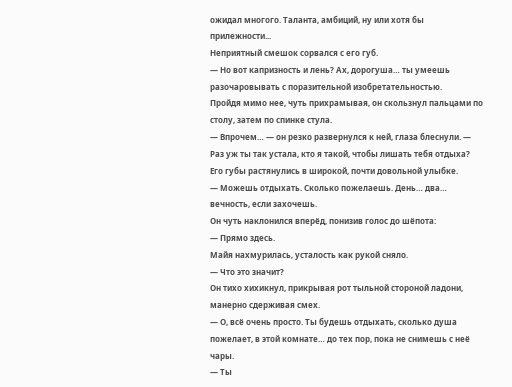ожидал многого. Таланта, амбиций, ну или хотя бы прилежности...
Неприятный смешок сорвался с его губ.
— Но вот капризность и лень? Ах, дорогуша… ты умеешь разочаровывать с поразительной изобретательностью.
Пройдя мимо нее, чуть прихрамывая, он скользнул пальцами по столу, затем по спинке стула.
— Впрочем… — он резко развернулся к ней, глаза блеснули. — Раз уж ты так устала, кто я такой, чтобы лишать тебя отдыха?
Его губы растянулись в широкой, почти довольной улыбке.
— Можешь отдыхать. Сколько пожелаешь. День… два… вечность, если захочешь.
Он чуть наклонился вперёд, понизив голос до шёпота:
— Прямо здесь.
Майя нахмурилась, усталость как рукой сняло.
— Что это значит?
Он тихо хихикнул, прикрывая рот тыльной стороной ладони, манерно сдерживая смех.
— О, всё очень просто. Ты будешь отдыхать, сколько душа пожелает, в этой комнате… до тех пор, пока не снимешь с неё чары.
— Ты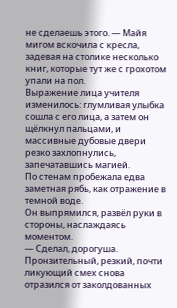не сделаешь этого. — Майя мигом вскочила с кресла, задевая на столике несколько книг, которые тут же с грохотом упали на пол.
Выражение лица учителя изменилось: глумливая улыбка сошла с его лица, а затем он щёлкнул пальцами, и массивные дубовые двери резко захлопнулись, запечатавшись магией.
По стенам пробежала едва заметная рябь, как отражение в темной воде.
Он выпрямился, развёл руки в стороны, наслаждаясь моментом.
— Сделал, дорогуша.
Пронзительный, резкий, почти ликующий смех снова отразился от заколдованных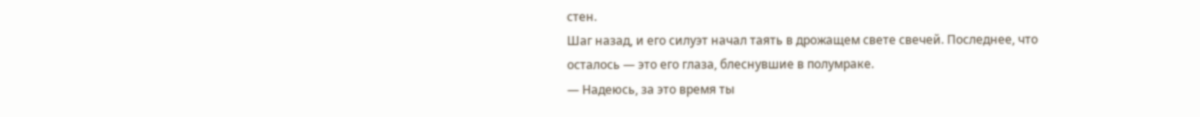стен.
Шаг назад, и его силуэт начал таять в дрожащем свете свечей. Последнее, что осталось — это его глаза, блеснувшие в полумраке.
— Надеюсь, за это время ты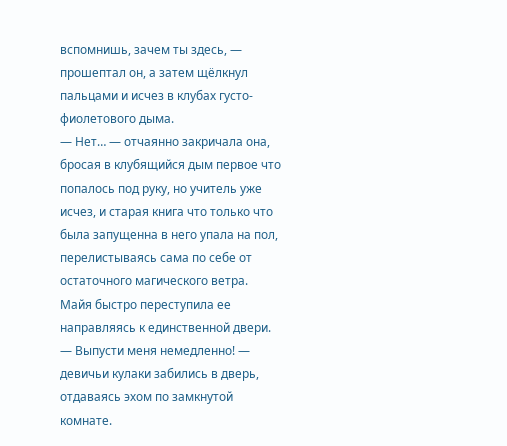вспомнишь, зачем ты здесь, — прошептал он, а затем щёлкнул пальцами и исчез в клубах густо-фиолетового дыма.
— Нет… — отчаянно закричала она, бросая в клубящийся дым первое что попалось под руку, но учитель уже исчез, и старая книга что только что была запущенна в него упала на пол, перелистываясь сама по себе от остаточного магического ветра.
Майя быстро переступила ее направляясь к единственной двери.
— Выпусти меня немедленно! — девичьи кулаки забились в дверь, отдаваясь эхом по замкнутой комнате.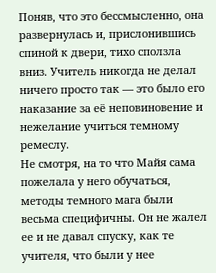Поняв, что это бессмысленно, она развернулась и, прислонившись спиной к двери, тихо сползла вниз. Учитель никогда не делал ничего просто так — это было его наказание за её неповиновение и нежелание учиться темному ремеслу.
Не смотря, на то что Майя сама пожелала у него обучаться, методы темного мага были весьма специфичны. Он не жалел ее и не давал спуску, как те учителя, что были у нее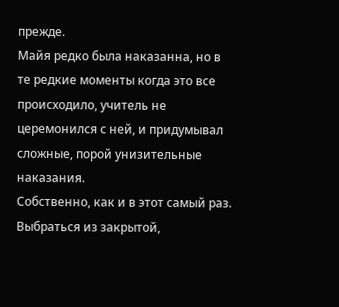прежде.
Майя редко была наказанна, но в те редкие моменты когда это все происходило, учитель не церемонился с ней, и придумывал сложные, порой унизительные наказания.
Собственно, как и в этот самый раз. Выбраться из закрытой,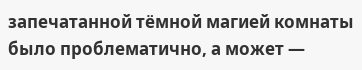запечатанной тёмной магией комнаты было проблематично, а может —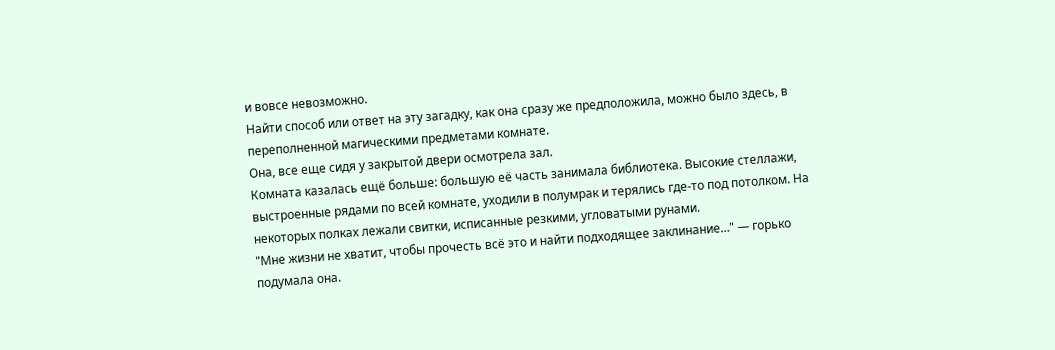и вовсе невозможно.
Найти способ или ответ на эту загадку, как она сразу же предположила, можно было здесь, в переполненной магическими предметами комнате.
Она, все еще сидя у закрытой двери осмотрела зал.
Комната казалась ещё больше: большую её часть занимала библиотека. Высокие стеллажи, выстроенные рядами по всей комнате, уходили в полумрак и терялись где-то под потолком. На некоторых полках лежали свитки, исписанные резкими, угловатыми рунами.
"Мне жизни не хватит, чтобы прочесть всё это и найти подходящее заклинание…" — горько подумала она.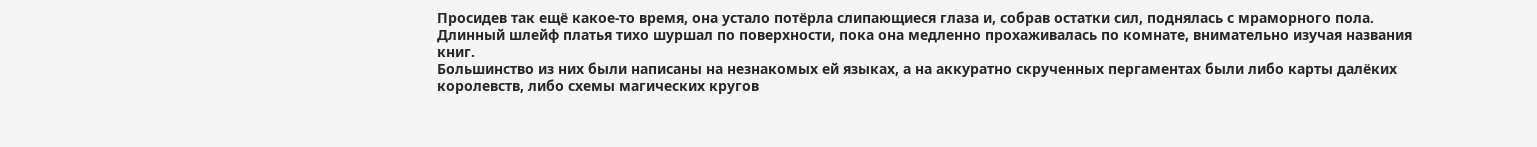Просидев так ещё какое-то время, она устало потёрла слипающиеся глаза и, собрав остатки сил, поднялась с мраморного пола.
Длинный шлейф платья тихо шуршал по поверхности, пока она медленно прохаживалась по комнате, внимательно изучая названия книг.
Большинство из них были написаны на незнакомых ей языках, а на аккуратно скрученных пергаментах были либо карты далёких королевств, либо схемы магических кругов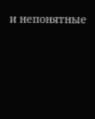и непонятные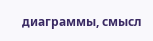диаграммы, смысл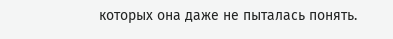которых она даже не пыталась понять.